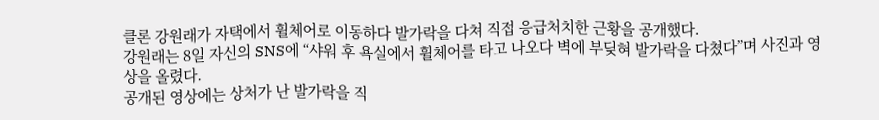클론 강원래가 자택에서 휠체어로 이동하다 발가락을 다쳐 직접 응급처치한 근황을 공개했다.
강원래는 8일 자신의 SNS에 “샤워 후 욕실에서 휠체어를 타고 나오다 벽에 부딪혀 발가락을 다쳤다”며 사진과 영상을 올렸다.
공개된 영상에는 상처가 난 발가락을 직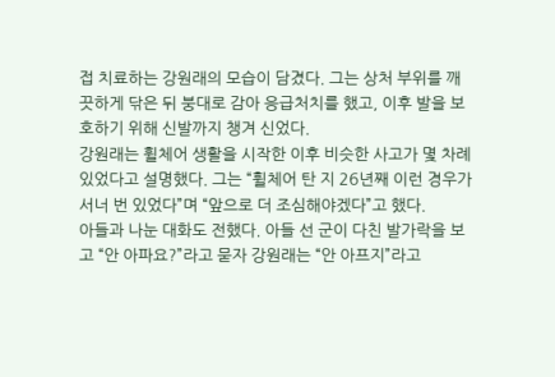접 치료하는 강원래의 모습이 담겼다. 그는 상처 부위를 깨끗하게 닦은 뒤 붕대로 감아 응급처치를 했고, 이후 발을 보호하기 위해 신발까지 챙겨 신었다.
강원래는 휠체어 생활을 시작한 이후 비슷한 사고가 몇 차례 있었다고 설명했다. 그는 “휠체어 탄 지 26년째 이런 경우가 서너 번 있었다”며 “앞으로 더 조심해야겠다”고 했다.
아들과 나눈 대화도 전했다. 아들 선 군이 다친 발가락을 보고 “안 아파요?”라고 묻자 강원래는 “안 아프지”라고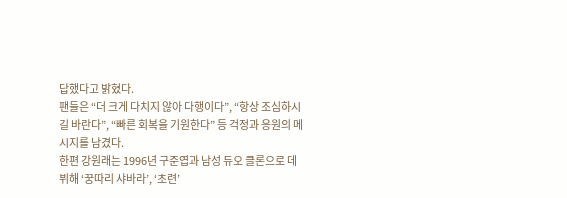답했다고 밝혔다.
팬들은 “더 크게 다치지 않아 다행이다”, “항상 조심하시길 바란다”, “빠른 회복을 기원한다” 등 걱정과 응원의 메시지를 남겼다.
한편 강원래는 1996년 구준엽과 남성 듀오 클론으로 데뷔해 ‘꿍따리 샤바라’, ‘초련’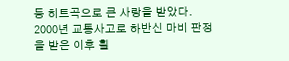등 히트곡으로 큰 사랑을 받았다. 2000년 교통사고로 하반신 마비 판정을 받은 이후 휠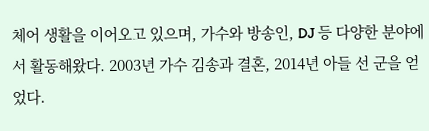체어 생활을 이어오고 있으며, 가수와 방송인, DJ 등 다양한 분야에서 활동해왔다. 2003년 가수 김송과 결혼, 2014년 아들 선 군을 얻었다.